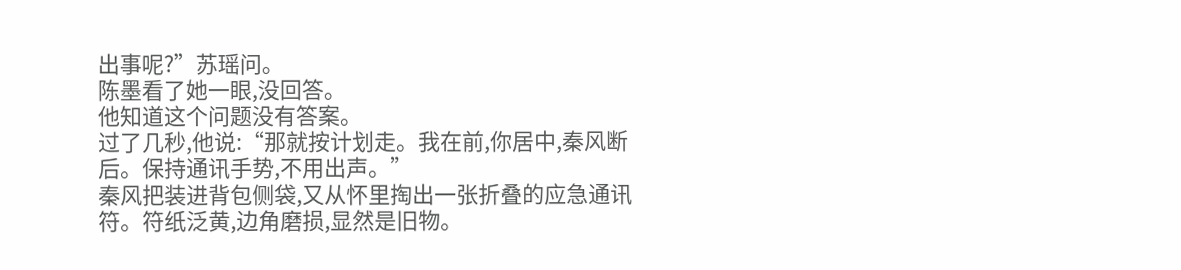出事呢?”苏瑶问。
陈墨看了她一眼,没回答。
他知道这个问题没有答案。
过了几秒,他说:“那就按计划走。我在前,你居中,秦风断后。保持通讯手势,不用出声。”
秦风把装进背包侧袋,又从怀里掏出一张折叠的应急通讯符。符纸泛黄,边角磨损,显然是旧物。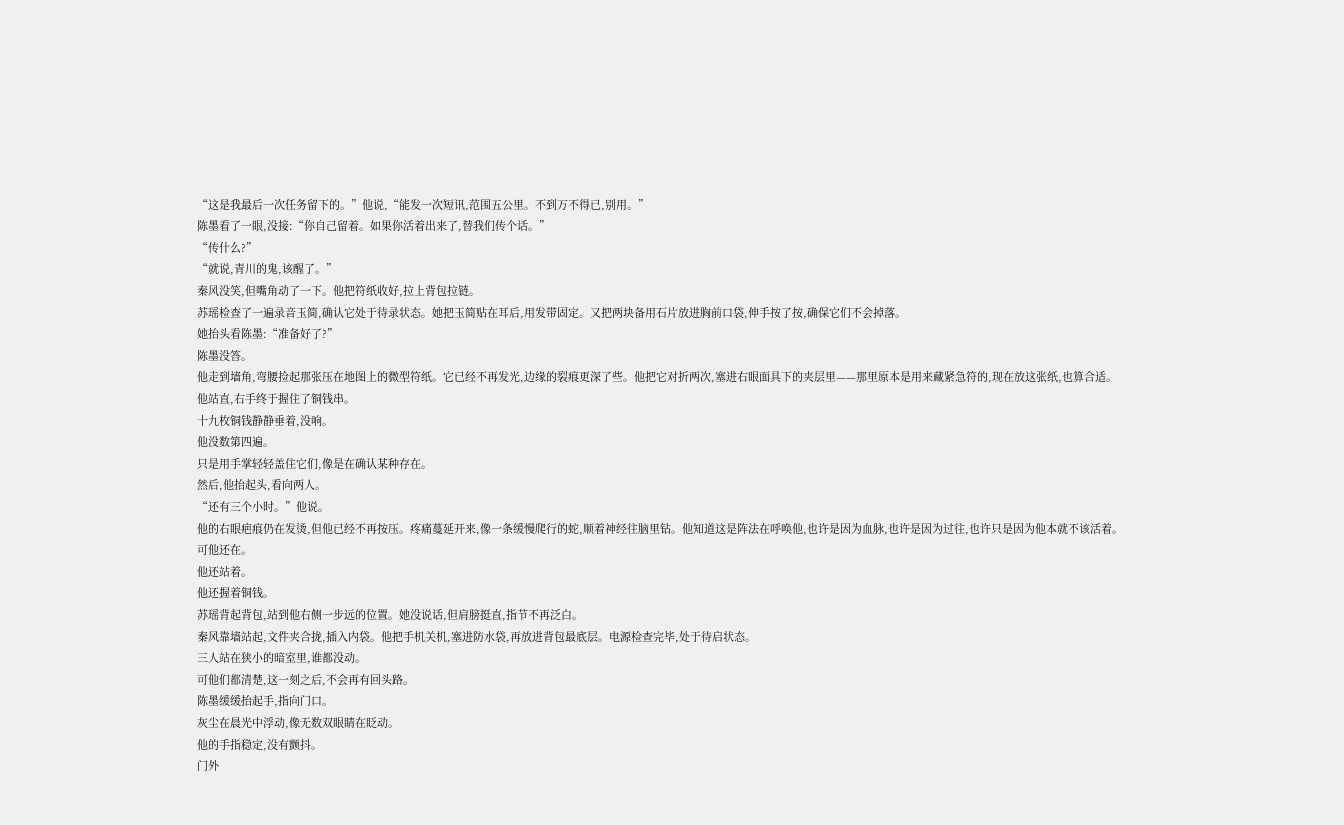“这是我最后一次任务留下的。”他说,“能发一次短讯,范围五公里。不到万不得已,别用。”
陈墨看了一眼,没接:“你自己留着。如果你活着出来了,替我们传个话。”
“传什么?”
“就说,青川的鬼,该醒了。”
秦风没笑,但嘴角动了一下。他把符纸收好,拉上背包拉链。
苏瑶检查了一遍录音玉简,确认它处于待录状态。她把玉简贴在耳后,用发带固定。又把两块备用石片放进胸前口袋,伸手按了按,确保它们不会掉落。
她抬头看陈墨:“准备好了?”
陈墨没答。
他走到墙角,弯腰捡起那张压在地图上的微型符纸。它已经不再发光,边缘的裂痕更深了些。他把它对折两次,塞进右眼面具下的夹层里——那里原本是用来藏紧急符的,现在放这张纸,也算合适。
他站直,右手终于握住了铜钱串。
十九枚铜钱静静垂着,没响。
他没数第四遍。
只是用手掌轻轻盖住它们,像是在确认某种存在。
然后,他抬起头,看向两人。
“还有三个小时。”他说。
他的右眼疤痕仍在发烫,但他已经不再按压。疼痛蔓延开来,像一条缓慢爬行的蛇,顺着神经往脑里钻。他知道这是阵法在呼唤他,也许是因为血脉,也许是因为过往,也许只是因为他本就不该活着。
可他还在。
他还站着。
他还握着铜钱。
苏瑶背起背包,站到他右侧一步远的位置。她没说话,但肩膀挺直,指节不再泛白。
秦风靠墙站起,文件夹合拢,插入内袋。他把手机关机,塞进防水袋,再放进背包最底层。电源检查完毕,处于待启状态。
三人站在狭小的暗室里,谁都没动。
可他们都清楚,这一刻之后,不会再有回头路。
陈墨缓缓抬起手,指向门口。
灰尘在晨光中浮动,像无数双眼睛在眨动。
他的手指稳定,没有颤抖。
门外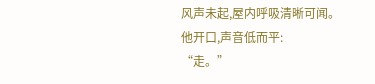风声未起,屋内呼吸清晰可闻。
他开口,声音低而平:
“走。”